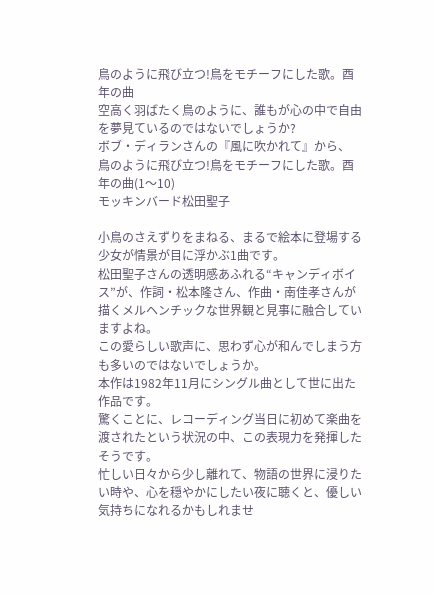鳥のように飛び立つ!鳥をモチーフにした歌。酉年の曲
空高く羽ばたく鳥のように、誰もが心の中で自由を夢見ているのではないでしょうか?
ボブ・ディランさんの『風に吹かれて』から、
鳥のように飛び立つ!鳥をモチーフにした歌。酉年の曲(1〜10)
モッキンバード松田聖子

小鳥のさえずりをまねる、まるで絵本に登場する少女が情景が目に浮かぶ1曲です。
松田聖子さんの透明感あふれる“キャンディボイス”が、作詞・松本隆さん、作曲・南佳孝さんが描くメルヘンチックな世界観と見事に融合していますよね。
この愛らしい歌声に、思わず心が和んでしまう方も多いのではないでしょうか。
本作は1982年11月にシングル曲として世に出た作品です。
驚くことに、レコーディング当日に初めて楽曲を渡されたという状況の中、この表現力を発揮したそうです。
忙しい日々から少し離れて、物語の世界に浸りたい時や、心を穏やかにしたい夜に聴くと、優しい気持ちになれるかもしれませ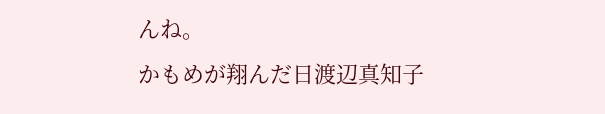んね。
かもめが翔んだ日渡辺真知子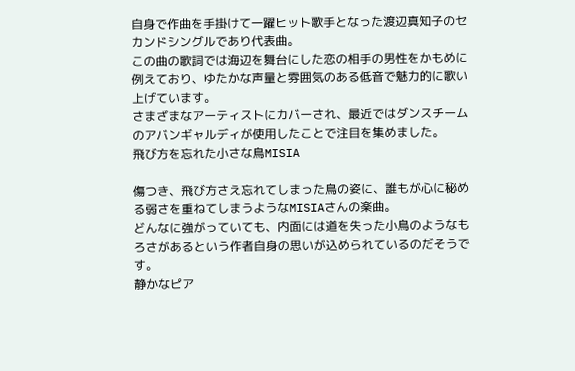自身で作曲を手掛けて一躍ヒット歌手となった渡辺真知子のセカンドシングルであり代表曲。
この曲の歌詞では海辺を舞台にした恋の相手の男性をかもめに例えており、ゆたかな声量と雰囲気のある低音で魅力的に歌い上げています。
さまざまなアーティストにカバーされ、最近ではダンスチームのアバンギャルディが使用したことで注目を集めました。
飛び方を忘れた小さな鳥MISIA

傷つき、飛び方さえ忘れてしまった鳥の姿に、誰もが心に秘める弱さを重ねてしまうようなMISIAさんの楽曲。
どんなに強がっていても、内面には道を失った小鳥のようなもろさがあるという作者自身の思いが込められているのだそうです。
静かなピア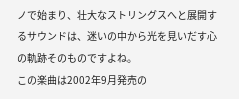ノで始まり、壮大なストリングスへと展開するサウンドは、迷いの中から光を見いだす心の軌跡そのものですよね。
この楽曲は2002年9月発売の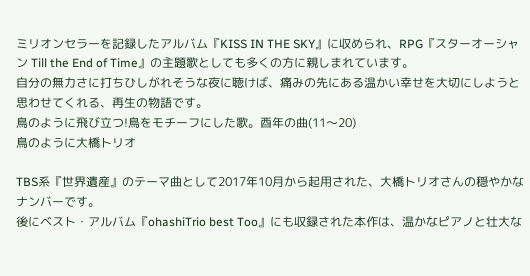ミリオンセラーを記録したアルバム『KISS IN THE SKY』に収められ、RPG『スターオーシャン Till the End of Time』の主題歌としても多くの方に親しまれています。
自分の無力さに打ちひしがれそうな夜に聴けば、痛みの先にある温かい幸せを大切にしようと思わせてくれる、再生の物語です。
鳥のように飛び立つ!鳥をモチーフにした歌。酉年の曲(11〜20)
鳥のように大橋トリオ

TBS系『世界遺産』のテーマ曲として2017年10月から起用された、大橋トリオさんの穏やかなナンバーです。
後にベスト・アルバム『ohashiTrio best Too』にも収録された本作は、温かなピアノと壮大な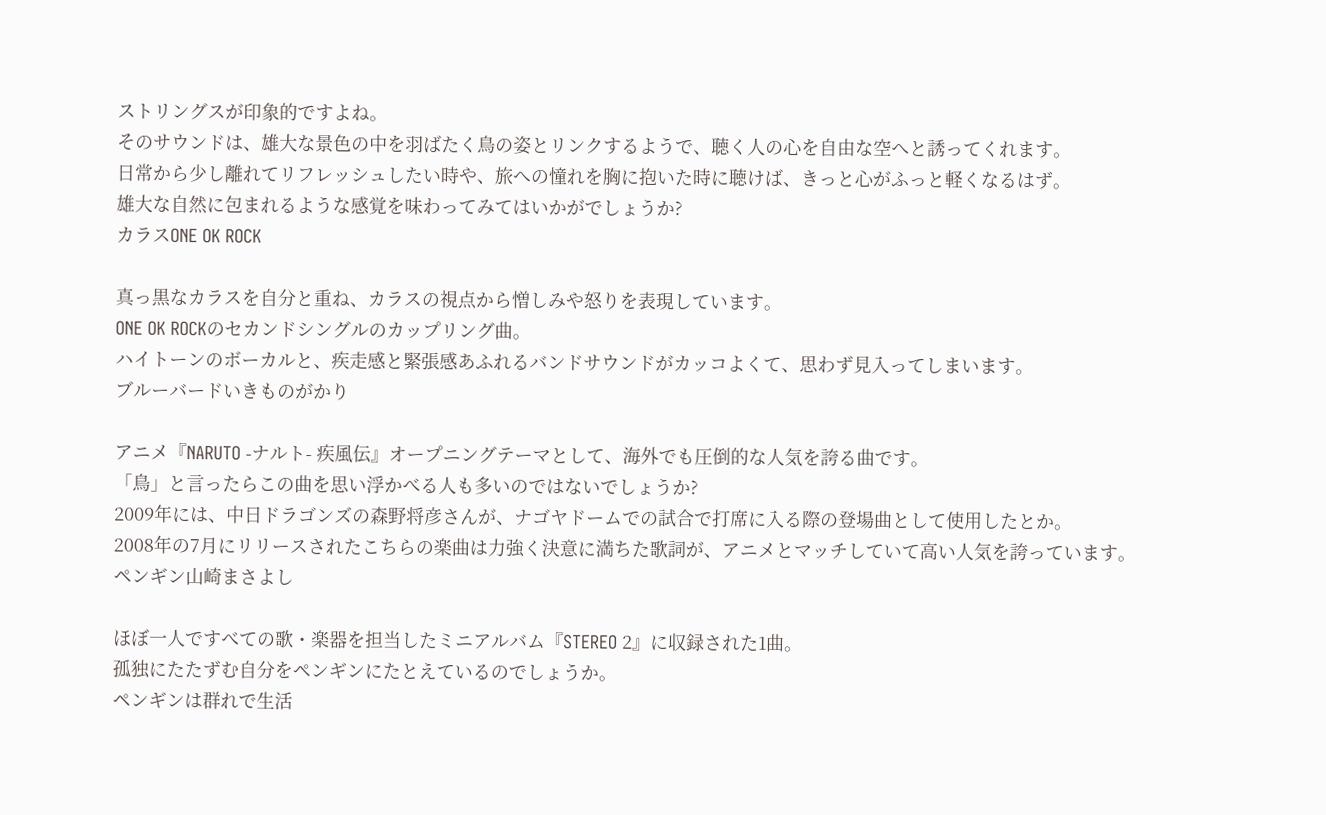ストリングスが印象的ですよね。
そのサウンドは、雄大な景色の中を羽ばたく鳥の姿とリンクするようで、聴く人の心を自由な空へと誘ってくれます。
日常から少し離れてリフレッシュしたい時や、旅への憧れを胸に抱いた時に聴けば、きっと心がふっと軽くなるはず。
雄大な自然に包まれるような感覚を味わってみてはいかがでしょうか?
カラスONE OK ROCK

真っ黒なカラスを自分と重ね、カラスの視点から憎しみや怒りを表現しています。
ONE OK ROCKのセカンドシングルのカップリング曲。
ハイトーンのボーカルと、疾走感と緊張感あふれるバンドサウンドがカッコよくて、思わず見入ってしまいます。
ブルーバードいきものがかり

アニメ『NARUTO -ナルト- 疾風伝』オープニングテーマとして、海外でも圧倒的な人気を誇る曲です。
「鳥」と言ったらこの曲を思い浮かべる人も多いのではないでしょうか?
2009年には、中日ドラゴンズの森野将彦さんが、ナゴヤドームでの試合で打席に入る際の登場曲として使用したとか。
2008年の7月にリリースされたこちらの楽曲は力強く決意に満ちた歌詞が、アニメとマッチしていて高い人気を誇っています。
ペンギン山崎まさよし

ほぼ一人ですべての歌・楽器を担当したミニアルバム『STEREO 2』に収録された1曲。
孤独にたたずむ自分をペンギンにたとえているのでしょうか。
ペンギンは群れで生活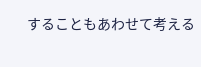することもあわせて考える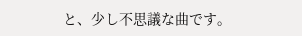と、少し不思議な曲です。